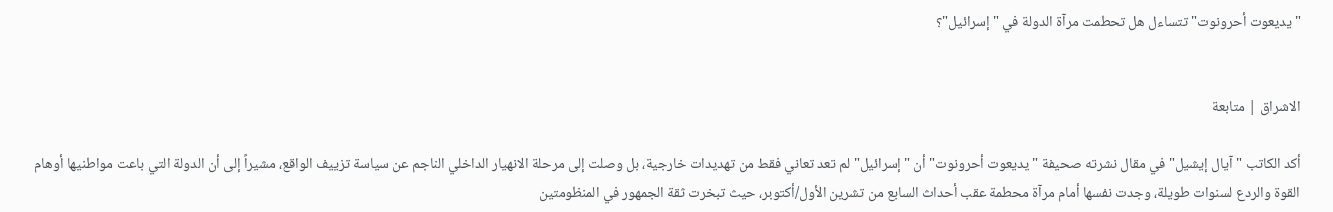"يديعوت أحرونوت" تتساءل هل تحطمت مرآة الدولة في "إسرائيل"؟


الاشراق | متابعة

أكد الكاتب "آيال إيشيل" في مقال نشرته صحيفة "يديعوت أحرونوت" أن "إسرائيل" لم تعد تعاني فقط من تهديدات خارجية، بل وصلت إلى مرحلة الانهيار الداخلي الناجم عن سياسة تزييف الواقع، مشيراً إلى أن الدولة التي باعت مواطنيها أوهام القوة والردع لسنوات طويلة، وجدت نفسها أمام مرآة محطمة عقب أحداث السابع من تشرين الأول/أكتوبر، حيث تبخرت ثقة الجمهور في المنظومتين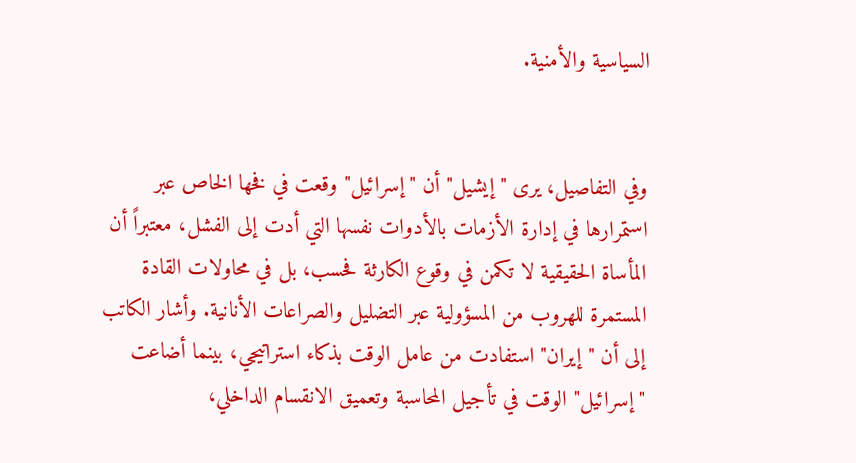السياسية والأمنية.


وفي التفاصيل، يرى "إيشيل" أن "إسرائيل" وقعت في فخها الخاص عبر استمرارها في إدارة الأزمات بالأدوات نفسها التي أدت إلى الفشل، معتبراً أن المأساة الحقيقية لا تكمن في وقوع الكارثة فحسب، بل في محاولات القادة المستمرة للهروب من المسؤولية عبر التضليل والصراعات الأنانية. وأشار الكاتب إلى أن "إيران" استفادت من عامل الوقت بذكاء استراتيجي، بينما أضاعت "إسرائيل" الوقت في تأجيل المحاسبة وتعميق الانقسام الداخلي،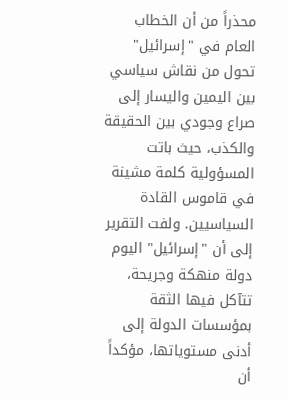محذراً من أن الخطاب العام في "إسرائيل" تحول من نقاش سياسي بين اليمين واليسار إلى صراع وجودي بين الحقيقة والكذب، حيث باتت المسؤولية كلمة مشينة في قاموس القادة السياسيين. ولفت التقرير إلى أن "إسرائيل" اليوم دولة منهكة وجريحة، تتآكل فيها الثقة بمؤسسات الدولة إلى أدنى مستوياتها، مؤكداً أن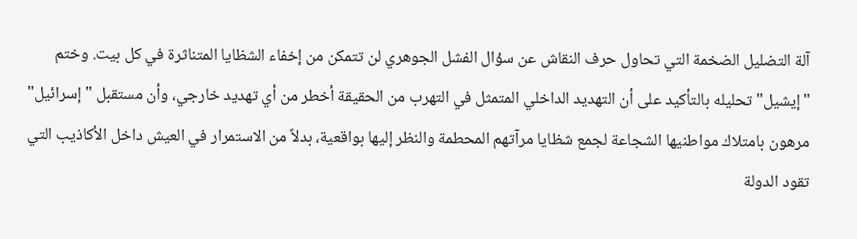آلة التضليل الضخمة التي تحاول حرف النقاش عن سؤال الفشل الجوهري لن تتمكن من إخفاء الشظايا المتناثرة في كل بيت. وختم "إيشيل" تحليله بالتأكيد على أن التهديد الداخلي المتمثل في التهرب من الحقيقة أخطر من أي تهديد خارجي، وأن مستقبل "إسرائيل" مرهون بامتلاك مواطنيها الشجاعة لجمع شظايا مرآتهم المحطمة والنظر إليها بواقعية، بدلاً من الاستمرار في العيش داخل الأكاذيب التي تقود الدولة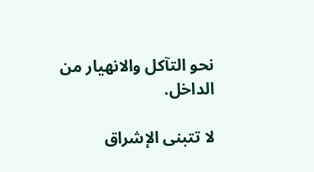نحو التآكل والانهيار من الداخل.

لا تتبنى الإشراق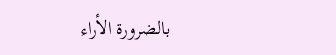بالضرورة الأراء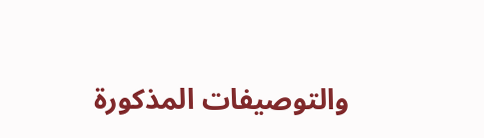والتوصيفات المذكورة